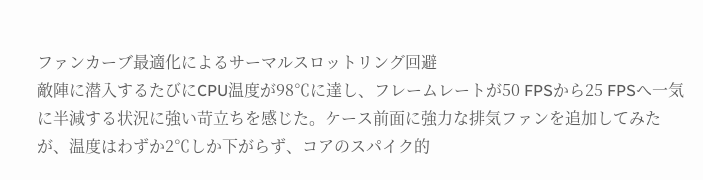ファンカーブ最適化によるサーマルスロットリング回避
敵陣に潜入するたびにCPU温度が98℃に達し、フレームレートが50 FPSから25 FPSへ一気に半減する状況に強い苛立ちを感じた。ケース前面に強力な排気ファンを追加してみたが、温度はわずか2℃しか下がらず、コアのスパイク的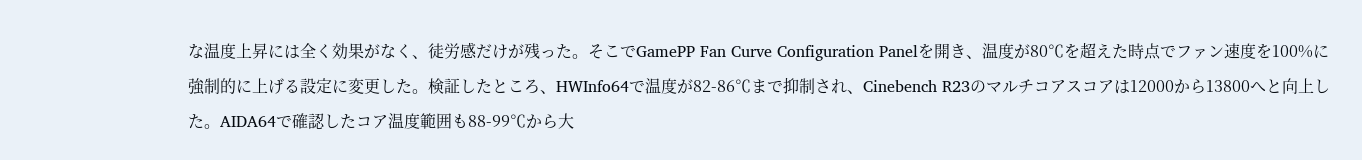な温度上昇には全く効果がなく、徒労感だけが残った。そこでGamePP Fan Curve Configuration Panelを開き、温度が80℃を超えた時点でファン速度を100%に強制的に上げる設定に変更した。検証したところ、HWInfo64で温度が82-86℃まで抑制され、Cinebench R23のマルチコアスコアは12000から13800へと向上した。AIDA64で確認したコア温度範囲も88-99℃から大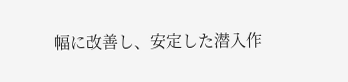幅に改善し、安定した潜入作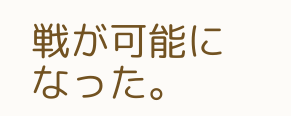戦が可能になった。